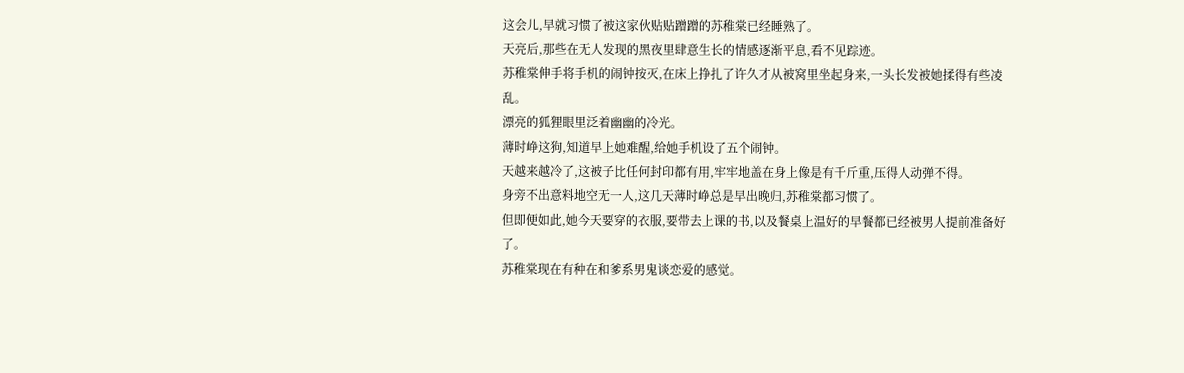这会儿,早就习惯了被这家伙贴贴蹭蹭的苏稚棠已经睡熟了。
天亮后,那些在无人发现的黑夜里肆意生长的情感逐渐平息,看不见踪迹。
苏稚棠伸手将手机的闹钟按灭,在床上挣扎了许久才从被窝里坐起身来,一头长发被她揉得有些凌乱。
漂亮的狐狸眼里泛着幽幽的冷光。
薄时峥这狗,知道早上她难醒,给她手机设了五个闹钟。
天越来越冷了,这被子比任何封印都有用,牢牢地盖在身上像是有千斤重,压得人动弹不得。
身旁不出意料地空无一人,这几天薄时峥总是早出晚归,苏稚棠都习惯了。
但即便如此,她今天要穿的衣服,要带去上课的书,以及餐桌上温好的早餐都已经被男人提前准备好了。
苏稚棠现在有种在和爹系男鬼谈恋爱的感觉。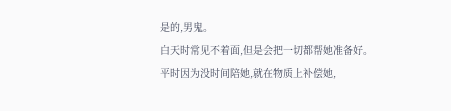是的,男鬼。
白天时常见不着面,但是会把一切都帮她准备好。
平时因为没时间陪她,就在物质上补偿她,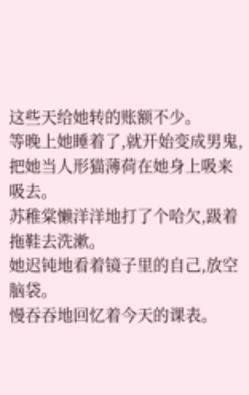这些天给她转的账额不少。
等晚上她睡着了,就开始变成男鬼,把她当人形猫薄荷在她身上吸来吸去。
苏稚棠懒洋洋地打了个哈欠,趿着拖鞋去洗漱。
她迟钝地看着镜子里的自己,放空脑袋。
慢吞吞地回忆着今天的课表。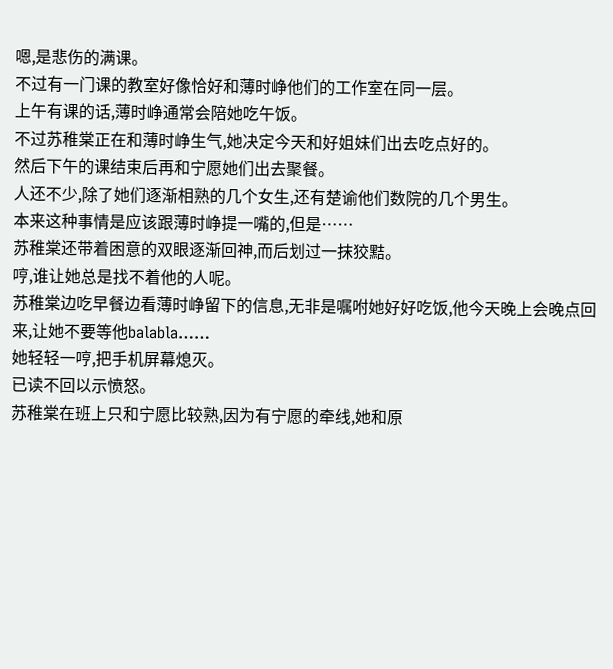嗯,是悲伤的满课。
不过有一门课的教室好像恰好和薄时峥他们的工作室在同一层。
上午有课的话,薄时峥通常会陪她吃午饭。
不过苏稚棠正在和薄时峥生气,她决定今天和好姐妹们出去吃点好的。
然后下午的课结束后再和宁愿她们出去聚餐。
人还不少,除了她们逐渐相熟的几个女生,还有楚谕他们数院的几个男生。
本来这种事情是应该跟薄时峥提一嘴的,但是……
苏稚棠还带着困意的双眼逐渐回神,而后划过一抹狡黠。
哼,谁让她总是找不着他的人呢。
苏稚棠边吃早餐边看薄时峥留下的信息,无非是嘱咐她好好吃饭,他今天晚上会晚点回来,让她不要等他balabla……
她轻轻一哼,把手机屏幕熄灭。
已读不回以示愤怒。
苏稚棠在班上只和宁愿比较熟,因为有宁愿的牵线,她和原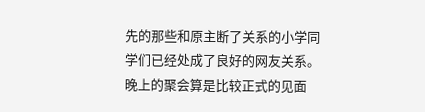先的那些和原主断了关系的小学同学们已经处成了良好的网友关系。
晚上的聚会算是比较正式的见面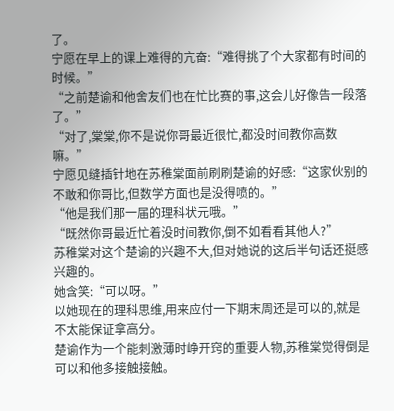了。
宁愿在早上的课上难得的亢奋:“难得挑了个大家都有时间的时候。”
“之前楚谕和他舍友们也在忙比赛的事,这会儿好像告一段落了。”
“对了,棠棠,你不是说你哥最近很忙,都没时间教你高数嘛。”
宁愿见缝插针地在苏稚棠面前刷刷楚谕的好感:“这家伙别的不敢和你哥比,但数学方面也是没得喷的。”
“他是我们那一届的理科状元哦。”
“既然你哥最近忙着没时间教你,倒不如看看其他人?”
苏稚棠对这个楚谕的兴趣不大,但对她说的这后半句话还挺感兴趣的。
她含笑:“可以呀。”
以她现在的理科思维,用来应付一下期末周还是可以的,就是不太能保证拿高分。
楚谕作为一个能刺激薄时峥开窍的重要人物,苏稚棠觉得倒是可以和他多接触接触。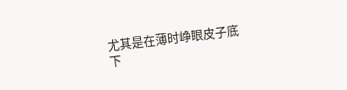尤其是在薄时峥眼皮子底下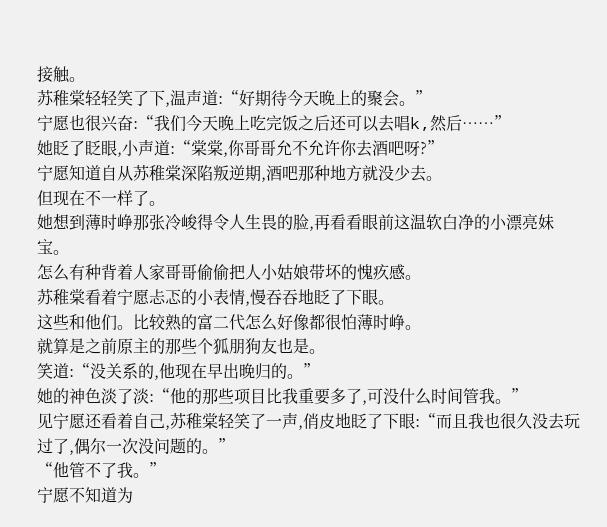接触。
苏稚棠轻轻笑了下,温声道:“好期待今天晚上的聚会。”
宁愿也很兴奋:“我们今天晚上吃完饭之后还可以去唱k,然后……”
她眨了眨眼,小声道:“棠棠,你哥哥允不允许你去酒吧呀?”
宁愿知道自从苏稚棠深陷叛逆期,酒吧那种地方就没少去。
但现在不一样了。
她想到薄时峥那张冷峻得令人生畏的脸,再看看眼前这温软白净的小漂亮妹宝。
怎么有种背着人家哥哥偷偷把人小姑娘带坏的愧疚感。
苏稚棠看着宁愿忐忑的小表情,慢吞吞地眨了下眼。
这些和他们。比较熟的富二代怎么好像都很怕薄时峥。
就算是之前原主的那些个狐朋狗友也是。
笑道:“没关系的,他现在早出晚归的。”
她的神色淡了淡:“他的那些项目比我重要多了,可没什么时间管我。”
见宁愿还看着自己,苏稚棠轻笑了一声,俏皮地眨了下眼:“而且我也很久没去玩过了,偶尔一次没问题的。”
“他管不了我。”
宁愿不知道为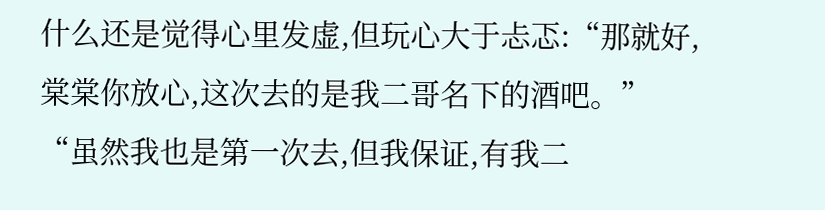什么还是觉得心里发虚,但玩心大于忐忑:“那就好,棠棠你放心,这次去的是我二哥名下的酒吧。”
“虽然我也是第一次去,但我保证,有我二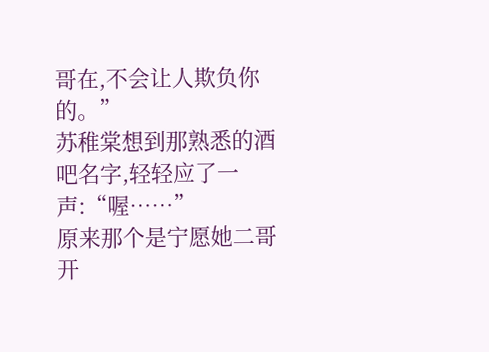哥在,不会让人欺负你的。”
苏稚棠想到那熟悉的酒吧名字,轻轻应了一声:“喔……”
原来那个是宁愿她二哥开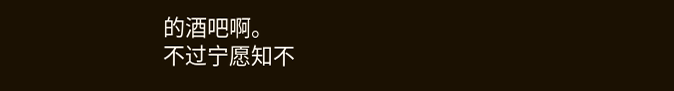的酒吧啊。
不过宁愿知不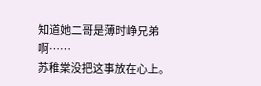知道她二哥是薄时峥兄弟啊……
苏稚棠没把这事放在心上。